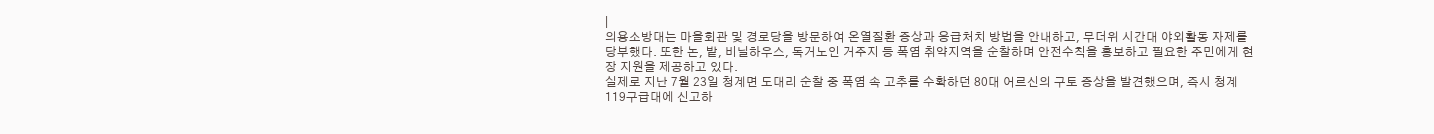|
의용소방대는 마을회관 및 경로당을 방문하여 온열질환 증상과 응급처치 방법을 안내하고, 무더위 시간대 야외활동 자제를 당부했다. 또한 논, 밭, 비닐하우스, 독거노인 거주지 등 폭염 취약지역을 순찰하며 안전수칙을 홍보하고 필요한 주민에게 현장 지원을 제공하고 있다.
실제로 지난 7월 23일 청계면 도대리 순찰 중 폭염 속 고추를 수확하던 80대 어르신의 구토 증상을 발견했으며, 즉시 청계119구급대에 신고하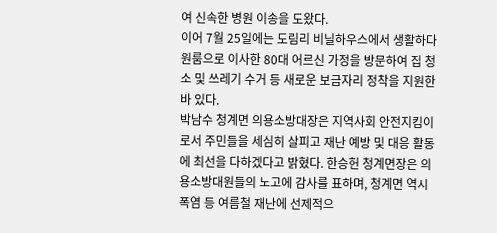여 신속한 병원 이송을 도왔다.
이어 7월 25일에는 도림리 비닐하우스에서 생활하다 원룸으로 이사한 80대 어르신 가정을 방문하여 집 청소 및 쓰레기 수거 등 새로운 보금자리 정착을 지원한 바 있다.
박남수 청계면 의용소방대장은 지역사회 안전지킴이로서 주민들을 세심히 살피고 재난 예방 및 대응 활동에 최선을 다하겠다고 밝혔다. 한승헌 청계면장은 의용소방대원들의 노고에 감사를 표하며, 청계면 역시 폭염 등 여름철 재난에 선제적으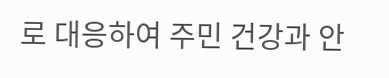로 대응하여 주민 건강과 안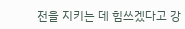전을 지키는 데 힘쓰겠다고 강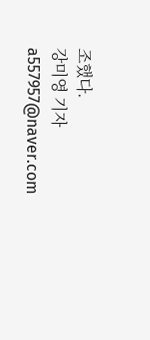조했다.
강미영 기자 a557957@naver.com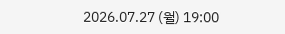2026.07.27 (월) 19:00